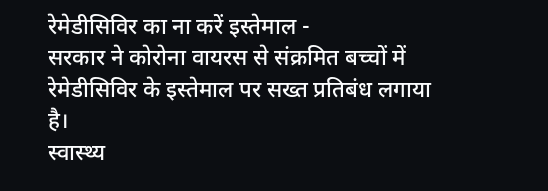रेमेडीसिविर का ना करें इस्तेमाल -
सरकार ने कोरोना वायरस से संक्रमित बच्चों में रेमेडीसिविर के इस्तेमाल पर सख्त प्रतिबंध लगाया है।
स्वास्थ्य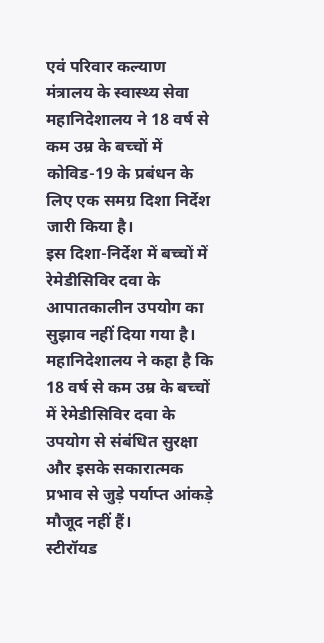एवं परिवार कल्याण मंत्रालय के स्वास्थ्य सेवा महानिदेशालय ने 18 वर्ष से कम उम्र के बच्चों में कोविड-19 के प्रबंधन के लिए एक समग्र दिशा निर्देश जारी किया है।
इस दिशा-निर्देश में बच्चों में रेमेडीसिविर दवा के आपातकालीन उपयोग का सुझाव नहीं दिया गया है।
महानिदेशालय ने कहा है कि 18 वर्ष से कम उम्र के बच्चों में रेमेडीसिविर दवा के उपयोग से संबंधित सुरक्षा और इसके सकारात्मक प्रभाव से जुड़े पर्याप्त आंकड़े मौजूद नहीं हैं।
स्टीरॉयड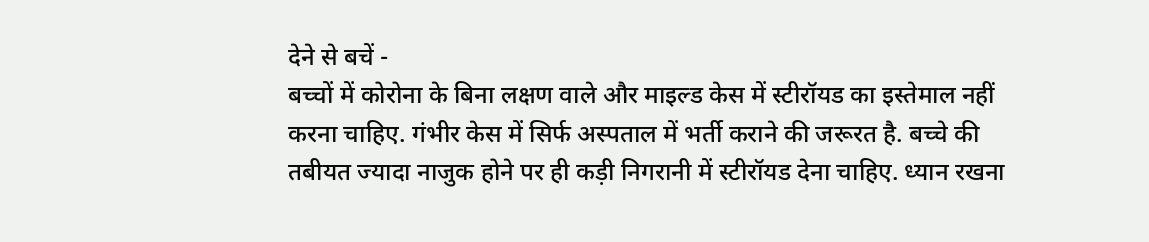देने से बचें -
बच्चों में कोरोना के बिना लक्षण वाले और माइल्ड केस में स्टीरॉयड का इस्तेमाल नहीं करना चाहिए. गंभीर केस में सिर्फ अस्पताल में भर्ती कराने की जरूरत है. बच्चे की तबीयत ज्यादा नाजुक होने पर ही कड़ी निगरानी में स्टीरॉयड देना चाहिए. ध्यान रखना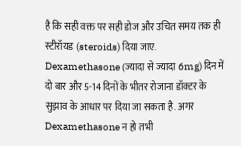है कि सही वक्त पर सही डोज और उचित समय तक ही स्टीरॉयड (steroids) दिया जाए. Dexamethasone (ज्यादा से ज्यादा 6mg) दिन में दो बार और 5-14 दिनों के भीतर रोजाना डॉक्टर के सुझाव के आधार पर दिया जा सकता है. अगर Dexamethasone न हो तभी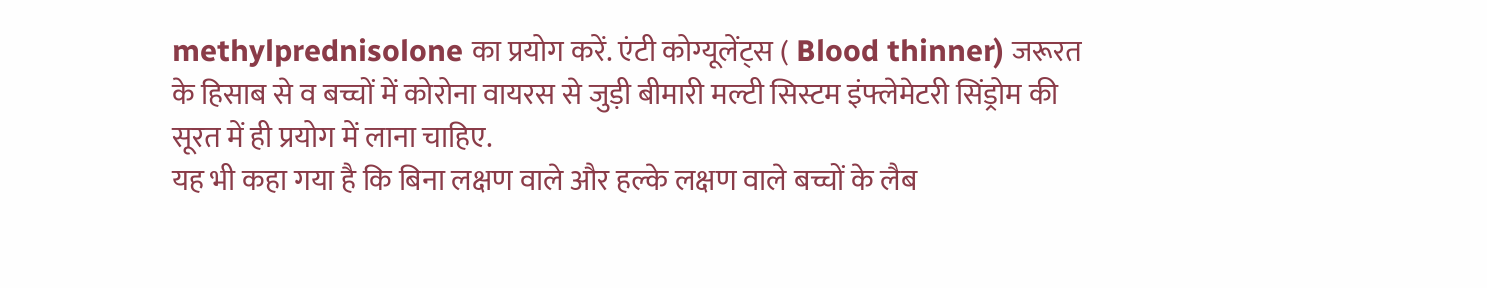methylprednisolone का प्रयोग करें. एंटी कोग्यूलेंट्स ( Blood thinner) जरूरत के हिसाब से व बच्चों में कोरोना वायरस से जुड़ी बीमारी मल्टी सिस्टम इंफ्लेमेटरी सिंड्रोम की सूरत में ही प्रयोग में लाना चाहिए.
यह भी कहा गया है कि बिना लक्षण वाले और हल्के लक्षण वाले बच्चों के लैब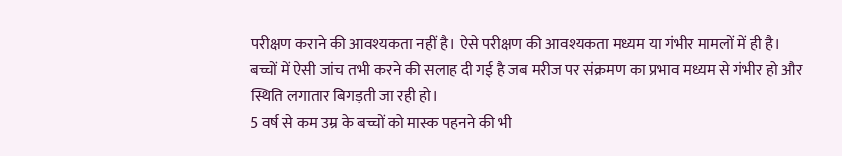परीक्षण कराने की आवश्यकता नहीं है। ऐसे परीक्षण की आवश्यकता मध्यम या गंभीर मामलों में ही है।
बच्चों में ऐसी जांच तभी करने की सलाह दी गई है जब मरीज पर संक्रमण का प्रभाव मध्यम से गंभीर हो और स्थिति लगातार बिगड़ती जा रही हो।
5 वर्ष से कम उम्र के बच्चों को मास्क पहनने की भी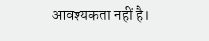आवश्यकता नहीं है।